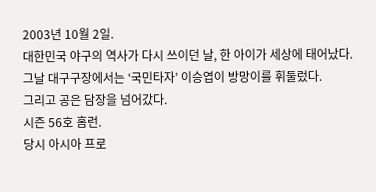2003년 10월 2일.
대한민국 야구의 역사가 다시 쓰이던 날, 한 아이가 세상에 태어났다.
그날 대구구장에서는 ‘국민타자’ 이승엽이 방망이를 휘둘렀다.
그리고 공은 담장을 넘어갔다.
시즌 56호 홈런.
당시 아시아 프로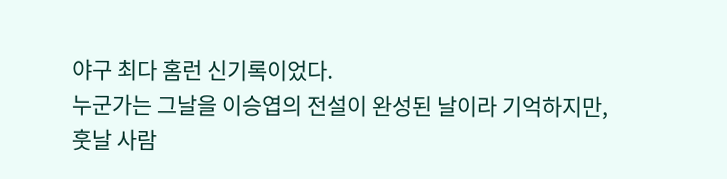야구 최다 홈런 신기록이었다.
누군가는 그날을 이승엽의 전설이 완성된 날이라 기억하지만,
훗날 사람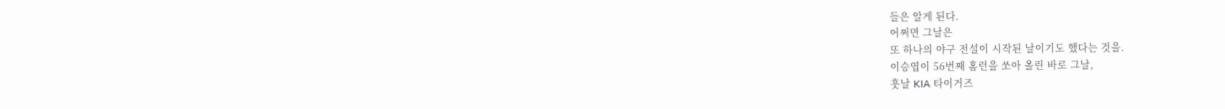들은 알게 된다.
어쩌면 그날은
또 하나의 야구 전설이 시작된 날이기도 했다는 것을.
이승엽이 56번째 홈런을 쏘아 올린 바로 그날,
훗날 KIA 타이거즈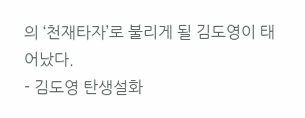의 ‘천재타자’로 불리게 될 김도영이 태어났다.
- 김도영 탄생설화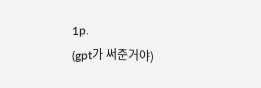1p.
(gpt가 써준거야)